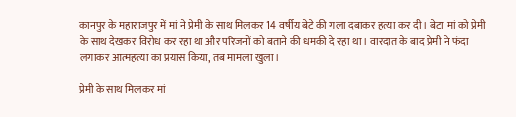कानपुर के महाराजपुर में मां ने प्रेमी के साथ मिलकर 14 वर्षीय बेटे की गला दबाकर हत्या कर दी। बेटा मां को प्रेमी के साथ देखकर विरोध कर रहा था और परिजनों को बताने की धमकी दे रहा था। वारदात के बाद प्रेमी ने फंदा लगाकर आत्महत्या का प्रयास किया, तब मामला खुला।

प्रेमी के साथ मिलकर मां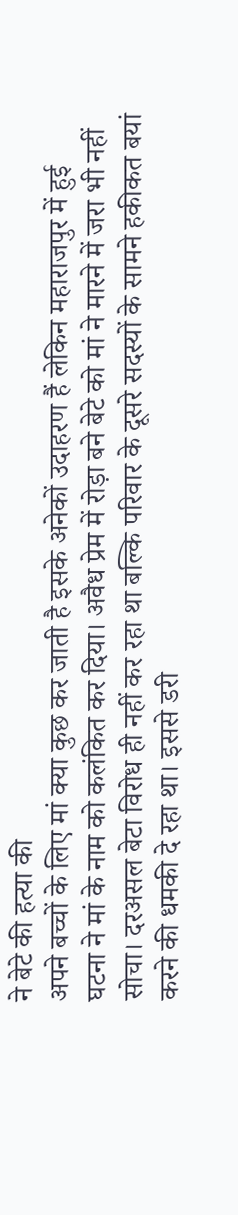ने बेटे की हत्या की
अपने बच्चों के लिए मां क्या कुछ कर जाती है इसके अनेकों उदाहरण हैं लेकिन महाराजपुर में हुई घटना ने मां के नाम को कलंकित कर दिया। अवैध प्रेम में रोड़ा बने बेटे को मां ने मारने में जरा भी नहीं सोचा। दरअसल बेटा विरोध ही नहीं कर रहा था बल्कि परिवार के दूसरे सदस्यों के सामने हकीकत बयां करने की धमकी दे रहा था। इससे डरी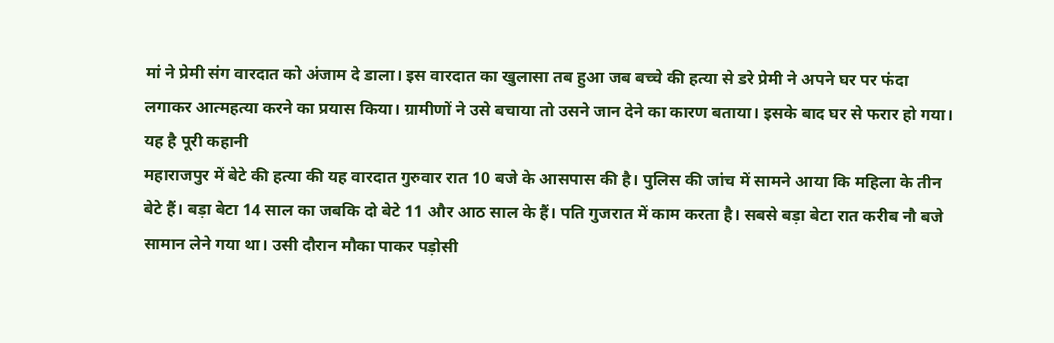मां ने प्रेमी संग वारदात को अंजाम दे डाला। इस वारदात का खुलासा तब हुआ जब बच्चे की हत्या से डरे प्रेमी ने अपने घर पर फंदा लगाकर आत्महत्या करने का प्रयास किया। ग्रामीणों ने उसे बचाया तो उसने जान देने का कारण बताया। इसके बाद घर से फरार हो गया।
यह है पूरी कहानी
महाराजपुर में बेटे की हत्या की यह वारदात गुरुवार रात 10 बजे के आसपास की है। पुलिस की जांच में सामने आया कि महिला के तीन बेटे हैं। बड़ा बेटा 14 साल का जबकि दो बेटे 11 और आठ साल के हैं। पति गुजरात में काम करता है। सबसे बड़ा बेटा रात करीब नौ बजे सामान लेने गया था। उसी दौरान मौका पाकर पड़ोसी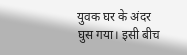युवक घर के अंदर घुस गया। इसी बीच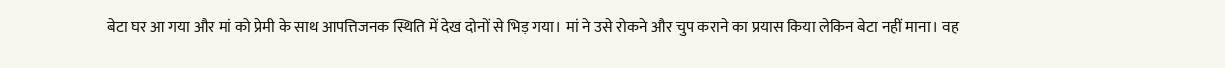बेटा घर आ गया और मां को प्रेमी के साथ आपत्तिजनक स्थिति में देख दोनों से भिड़ गया। मां ने उसे रोकने और चुप कराने का प्रयास किया लेकिन बेटा नहीं माना। वह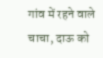गांव में रहने वाले चाचा, दाऊ को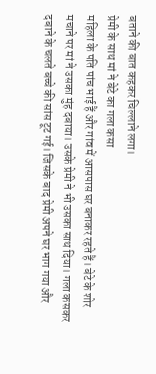बताने की बात कहकर चिल्लाने लगा।
प्रेमी के साथ मां ने बेटे का गला कसा
महिला के पति पांच भाई हैं और गांव में आसपास घर बनाकर रहते हैं। बेटे के शोर मचाने पर मां ने उसका मुंह दबाया। उसके प्रेमी ने भी उसका साथ दिया। गला कसकर दबाने के चलते बच्चे की सांस टूट गई। जिसके बाद प्रेमी अपने घर भाग गया और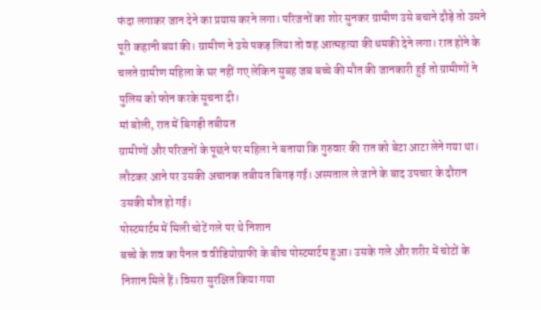फंदा लगाकर जान देने का प्रयास करने लगा। परिजनों का शोर सुनकर ग्रामीण उसे बचाने दौड़े तो उसने पूरी कहानी बयां की। ग्रामीण ने उसे पकड़ लिया तो वह आत्महत्या की धमकी देने लगा। रात होने के चलते ग्रामीण महिला के घर नहीं गए लेकिन सुबह जब बच्चे की मौत की जानकारी हुई तो ग्रामीणों ने पुलिस को फोन करके सूचना दी।
मां बोली, रात में बिगड़ी तबीयत
ग्रामीणों और परिजनों के पूछने पर महिला ने बताया कि गुरुवार की रात को बेटा आटा लेने गया था। लौटकर आने पर उसकी अचानक तबीयत बिगड़ गई। अस्पताल ले जाने के बाद उपचार के दौरान उसकी मौत हो गई।
पोस्टमार्टम में मिली चोटें गले पर थे निशान
बच्चे के शव का पैनल व वीडियोग्राफी के बीच पोस्टमार्टम हुआ। उसके गले और शरीर में चोटों के निशान मिले हैं। विसरा सुरक्षित किया गया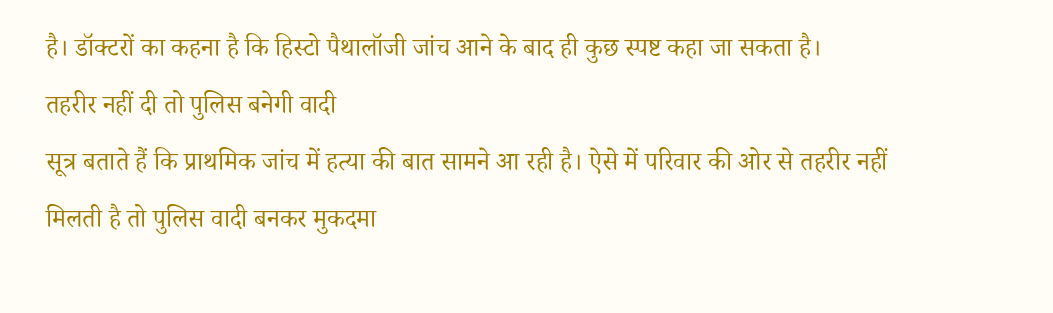है। डॉक्टरों का कहना है कि हिस्टो पैथालॉजी जांच आने के बाद ही कुछ स्पष्ट कहा जा सकता है।
तहरीर नहीं दी तो पुलिस बनेगी वादी
सूत्र बताते हैं कि प्राथमिक जांच में हत्या की बात सामने आ रही है। ऐसे में परिवार की ओर से तहरीर नहीं मिलती है तो पुलिस वादी बनकर मुकदमा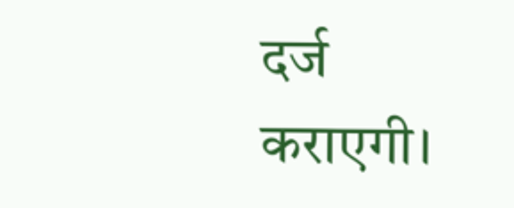दर्ज कराएगी।